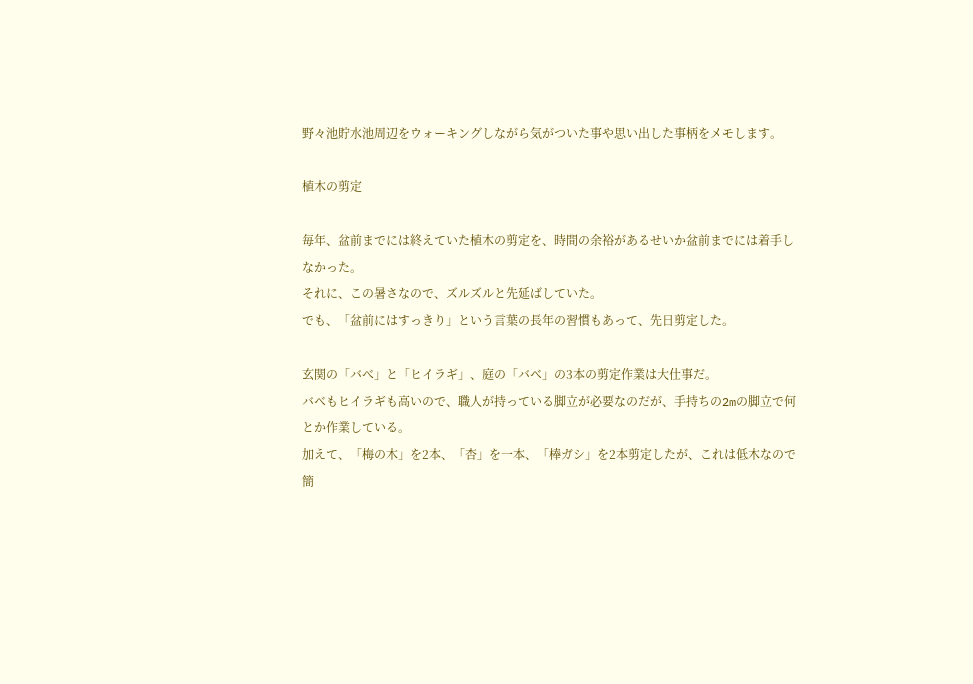野々池貯水池周辺をウォーキングしながら気がついた事や思い出した事柄をメモします。

植木の剪定

毎年、盆前までには終えていた植木の剪定を、時間の余裕があるせいか盆前までには着手しなかった。
それに、この暑さなので、ズルズルと先延ばしていた。
でも、「盆前にはすっきり」という言葉の長年の習慣もあって、先日剪定した。

玄関の「バべ」と「ヒイラギ」、庭の「バベ」の3本の剪定作業は大仕事だ。
バベもヒイラギも高いので、職人が持っている脚立が必要なのだが、手持ちの2mの脚立で何とか作業している。
加えて、「梅の木」を2本、「杏」を一本、「棒ガシ」を2本剪定したが、これは低木なので簡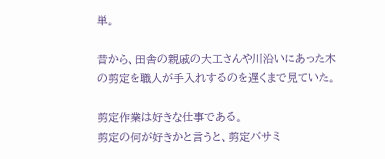単。

昔から、田舎の親戚の大工さんや川沿いにあった木の剪定を職人が手入れするのを遅くまで見ていた。

剪定作業は好きな仕事である。
剪定の何が好きかと言うと、剪定バサミ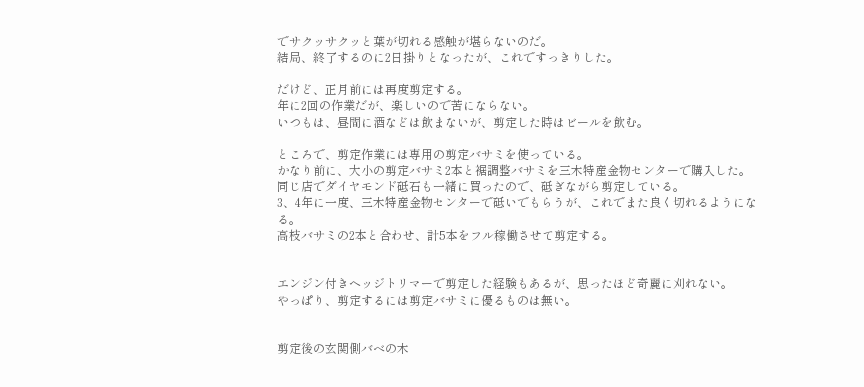でサクッサクッと葉が切れる感触が堪らないのだ。
結局、終了するのに2日掛りとなったが、これですっきりした。

だけど、正月前には再度剪定する。
年に2回の作業だが、楽しいので苦にならない。
いつもは、昼間に酒などは飲まないが、剪定した時はビールを飲む。

ところで、剪定作業には専用の剪定バサミを使っている。
かなり前に、大小の剪定バサミ2本と裾調整バサミを三木特産金物センターで購入した。
同じ店でダイヤモンド砥石も一緒に買ったので、砥ぎながら剪定している。
3、4年に一度、三木特産金物センターで砥いでもらうが、これでまた良く切れるようになる。
高枝バサミの2本と合わせ、計5本をフル稼働させて剪定する。


エンジン付きヘッジトリマーで剪定した経験もあるが、思ったほど奇麗に刈れない。
やっぱり、剪定するには剪定バサミに優るものは無い。


剪定後の玄関側バベの木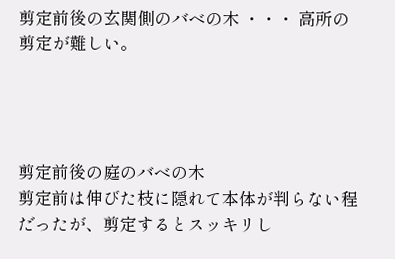剪定前後の玄関側のバベの木 ・・・ 高所の剪定が難しい。




剪定前後の庭のバベの木
剪定前は伸びた枝に隠れて本体が判らない程だったが、剪定するとスッキリし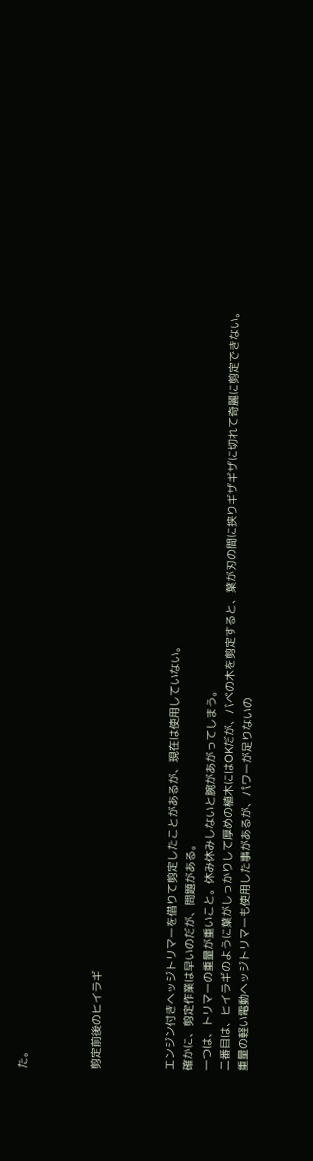た。



剪定前後のヒイラギ



エンジン付きヘッジトリマーを借りて剪定したことがあるが、現在は使用していない。
確かに、剪定作業は早いのだが、問題がある。
一つは、トリマーの重量が重いこと。休み休みしないと腕があがってしまう。
二番目は、ヒイラギのように葉がしっかりして厚めの植木にはOKだが、バベの木を剪定すると、葉が刃の間に挟りギザギザに切れて奇麗に剪定できない。
重量の軽い電動ヘッジトリマーも使用した事があるが、パワーが足りないの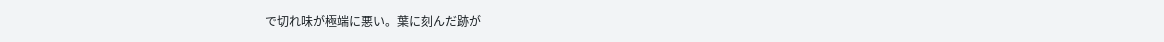で切れ味が極端に悪い。葉に刻んだ跡が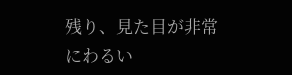残り、見た目が非常にわるい